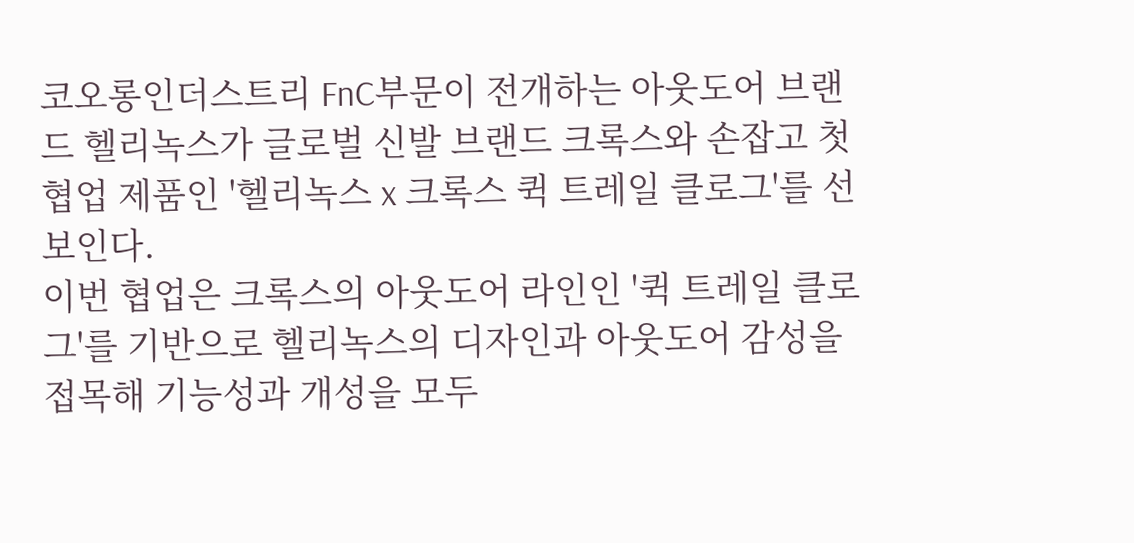코오롱인더스트리 FnC부문이 전개하는 아웃도어 브랜드 헬리녹스가 글로벌 신발 브랜드 크록스와 손잡고 첫 협업 제품인 '헬리녹스 x 크록스 퀵 트레일 클로그'를 선보인다.
이번 협업은 크록스의 아웃도어 라인인 '퀵 트레일 클로그'를 기반으로 헬리녹스의 디자인과 아웃도어 감성을 접목해 기능성과 개성을 모두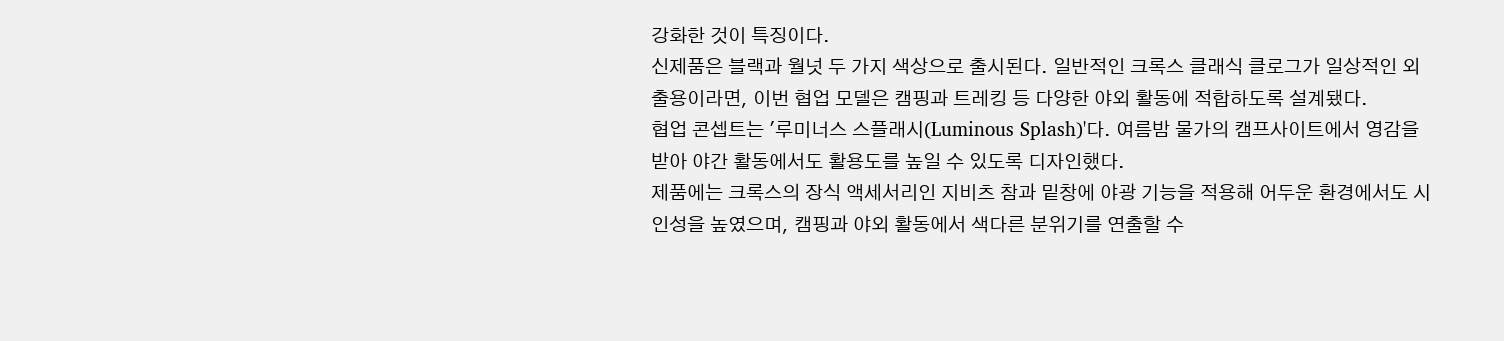강화한 것이 특징이다.
신제품은 블랙과 월넛 두 가지 색상으로 출시된다. 일반적인 크록스 클래식 클로그가 일상적인 외출용이라면, 이번 협업 모델은 캠핑과 트레킹 등 다양한 야외 활동에 적합하도록 설계됐다.
협업 콘셉트는 '루미너스 스플래시(Luminous Splash)'다. 여름밤 물가의 캠프사이트에서 영감을 받아 야간 활동에서도 활용도를 높일 수 있도록 디자인했다.
제품에는 크록스의 장식 액세서리인 지비츠 참과 밑창에 야광 기능을 적용해 어두운 환경에서도 시인성을 높였으며, 캠핑과 야외 활동에서 색다른 분위기를 연출할 수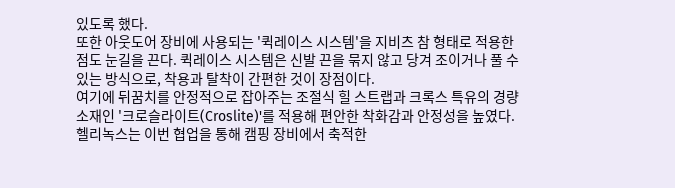있도록 했다.
또한 아웃도어 장비에 사용되는 '퀵레이스 시스템'을 지비츠 참 형태로 적용한 점도 눈길을 끈다. 퀵레이스 시스템은 신발 끈을 묶지 않고 당겨 조이거나 풀 수 있는 방식으로, 착용과 탈착이 간편한 것이 장점이다.
여기에 뒤꿈치를 안정적으로 잡아주는 조절식 힐 스트랩과 크록스 특유의 경량 소재인 '크로슬라이트(Croslite)'를 적용해 편안한 착화감과 안정성을 높였다.
헬리녹스는 이번 협업을 통해 캠핑 장비에서 축적한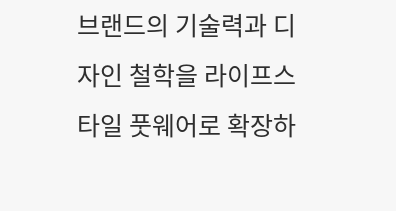브랜드의 기술력과 디자인 철학을 라이프스타일 풋웨어로 확장하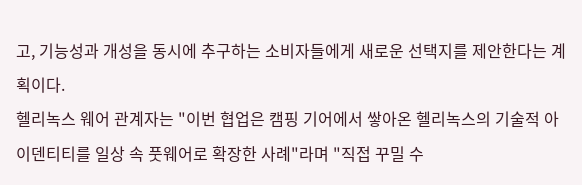고, 기능성과 개성을 동시에 추구하는 소비자들에게 새로운 선택지를 제안한다는 계획이다.
헬리녹스 웨어 관계자는 "이번 협업은 캠핑 기어에서 쌓아온 헬리녹스의 기술적 아이덴티티를 일상 속 풋웨어로 확장한 사례"라며 "직접 꾸밀 수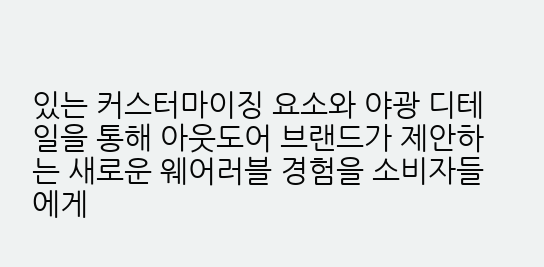있는 커스터마이징 요소와 야광 디테일을 통해 아웃도어 브랜드가 제안하는 새로운 웨어러블 경험을 소비자들에게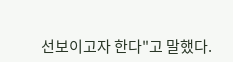선보이고자 한다"고 말했다.